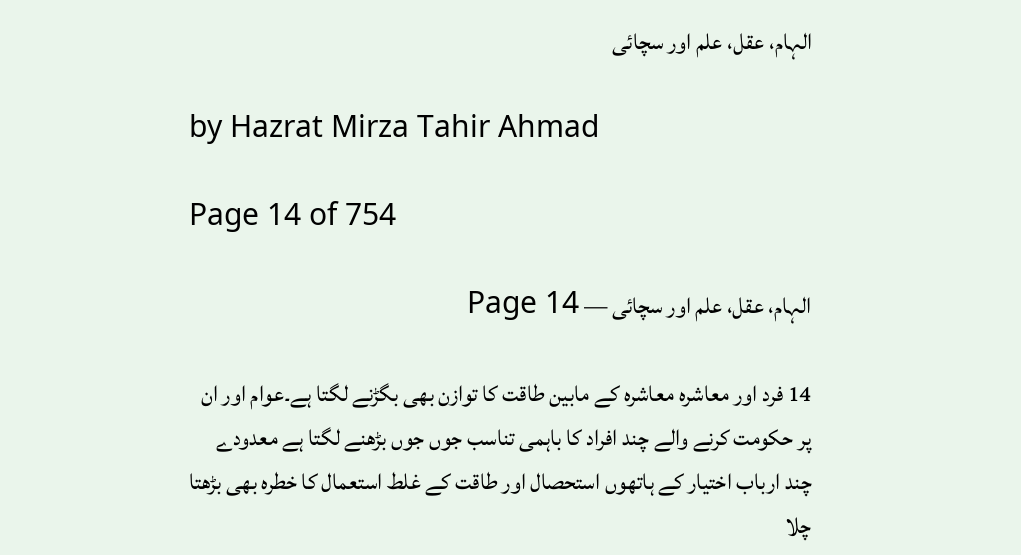الہام، عقل، علم اور سچائی

by Hazrat Mirza Tahir Ahmad

Page 14 of 754

الہام، عقل، علم اور سچائی — Page 14

14 فرد اور معاشرہ معاشرہ کے مابین طاقت کا توازن بھی بگڑنے لگتا ہے۔عوام اور ان پر حکومت کرنے والے چند افراد کا باہمی تناسب جوں جوں بڑھنے لگتا ہے معدودے چند ارباب اختیار کے ہاتھوں استحصال اور طاقت کے غلط استعمال کا خطرہ بھی بڑھتا چلا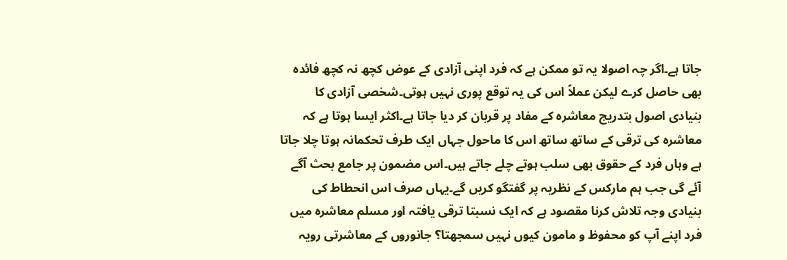جاتا ہے۔اگر چہ اصولا یہ تو ممکن ہے کہ فرد اپنی آزادی کے عوض کچھ نہ کچھ فائدہ بھی حاصل کرے لیکن عملاً اس کی یہ توقع پوری نہیں ہوتی۔شخصی آزادی کا بنیادی اصول بتدریج معاشرہ کے مفاد پر قربان کر دیا جاتا ہے۔اکثر ایسا ہوتا ہے کہ معاشرہ کی ترقی کے ساتھ ساتھ اس کا ماحول جہاں ایک طرف تحکمانہ ہوتا چلا جاتا ہے وہاں فرد کے حقوق بھی سلب ہوتے چلے جاتے ہیں۔اس مضمون پر جامع بحث آگے آئے گی جب ہم مارکس کے نظریہ پر گفتگو کریں گے۔یہاں صرف اس انحطاط کی بنیادی وجہ تلاش کرنا مقصود ہے کہ ایک نسبتا ترقی یافتہ اور مسلم معاشرہ میں فرد اپنے آپ کو محفوظ و مامون کیوں نہیں سمجھتا؟ جانوروں کے معاشرتی رویہ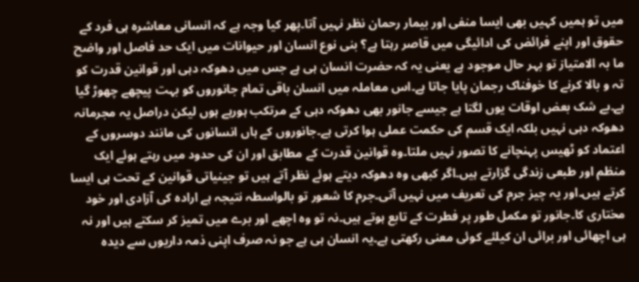میں تو ہمیں کہیں بھی ایسا منفی اور بیمار رحمان نظر نہیں آتا۔پھر کیا وجہ ہے کہ انسانی معاشرہ ہی فرد کے حقوق اور اپنے فرائض کی ادائیگی میں قاصر رہتا ہے؟ بنی نوع انسان اور حیوانات میں ایک حد فاصل اور واضح ما بہ الامتیاز تو بہر حال موجود ہے یعنی یہ کہ حضرت انسان ہی ہے جس میں دھوکہ دہی اور قوانین قدرت کو تہ و بالا کرنے کا خوفناک رجمان پایا جاتا ہے۔اس معاملہ میں انسان باقی تمام جانوروں کو بہت پیچھے چھوڑ گیا ہے۔بے شک بعض اوقات یوں لگتا ہے جیسے جانور بھی دھوکہ دہی کے مرتکب ہورہے ہوں لیکن دراصل یہ مجرمانہ دھوکہ دہی نہیں بلکہ ایک قسم کی حکمت عملی ہوا کرتی ہے۔جانوروں کے ہاں انسانوں کی مانند دوسروں کے اعتماد کو ٹھیس پہنچانے کا تصور نہیں ملتا۔وہ قوانین قدرت کے مطابق اور ان کی حدود میں رہتے ہوئے ایک منظم اور طبعی زندگی گزارتے ہیں۔اگر کبھی وہ دھوکہ دیتے ہوئے نظر آتے ہیں تو جینیاتی قوانین کے تحت ہی ایسا کرتے ہیں۔اور یہ چیز جرم کی تعریف میں نہیں آتی۔جرم کا شعور تو بالواسطہ نتیجہ ہے ارادہ کی آزادی اور خود مختاری کا۔جانور تو مکمل طور پر فطرت کے تابع ہوتے ہیں۔نہ تو وہ اچھے اور برے میں تمیز کر سکتے ہیں اور نہ ہی اچھائی اور برائی ان کیلئے کوئی معنی رکھتی ہے۔یہ انسان ہی ہے جو نہ صرف اپنی ذمہ داریوں سے دیدہ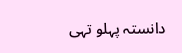دانستہ پہلو تہی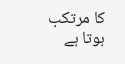کا مرتکب ہوتا ہے